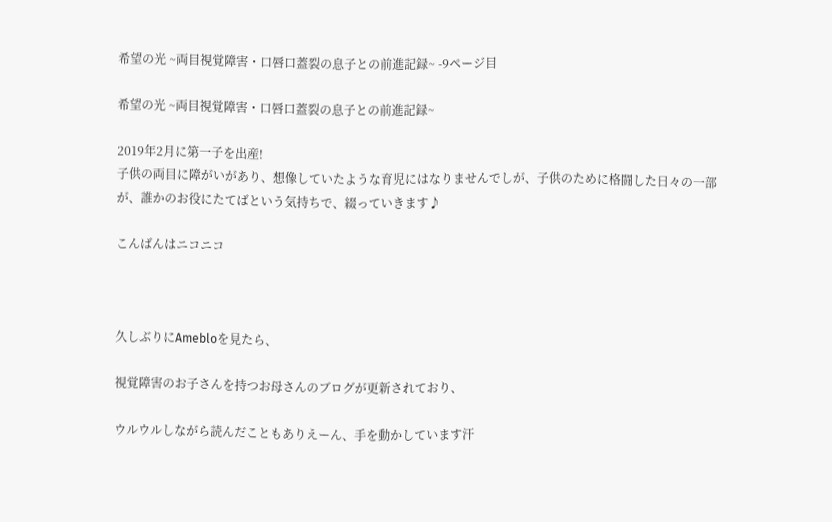希望の光 ~両目視覚障害・口唇口蓋裂の息子との前進記録~ -9ページ目

希望の光 ~両目視覚障害・口唇口蓋裂の息子との前進記録~

2019年2月に第一子を出産!
子供の両目に障がいがあり、想像していたような育児にはなりませんでしが、子供のために格闘した日々の一部が、誰かのお役にたてばという気持ちで、綴っていきます♪

こんばんはニコニコ



久しぶりにAmebloを見たら、

視覚障害のお子さんを持つお母さんのブログが更新されており、

ウルウルしながら読んだこともありえーん、手を動かしています汗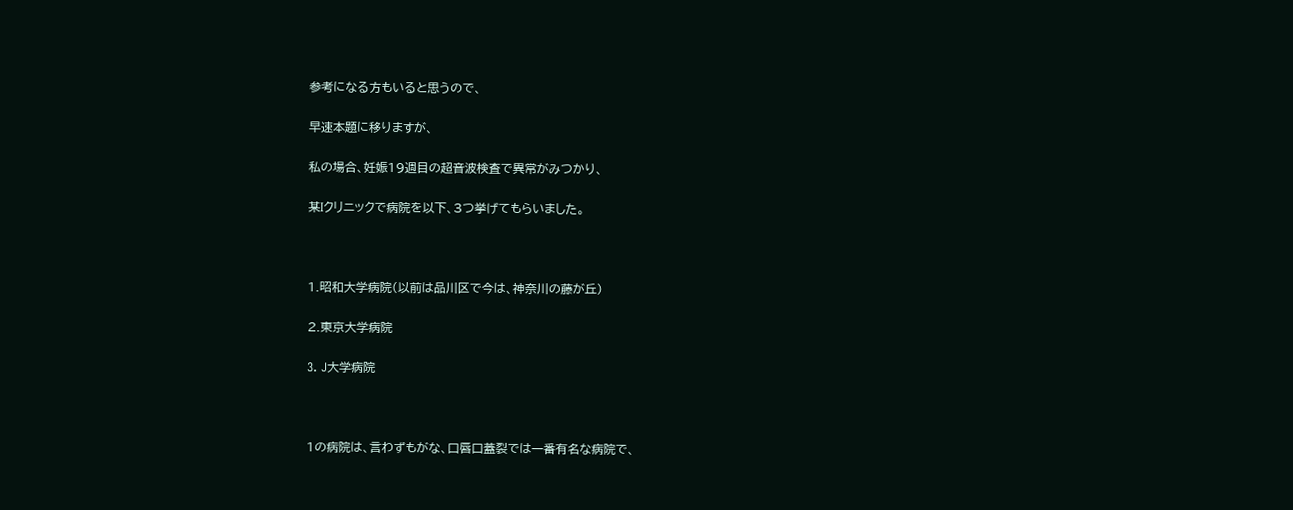参考になる方もいると思うので、

早速本題に移りますが、

私の場合、妊娠19週目の超音波検査で異常がみつかり、

某Iクリニックで病院を以下、3つ挙げてもらいました。



1.昭和大学病院(以前は品川区で今は、神奈川の藤が丘)

2.東京大学病院

3. J大学病院



1の病院は、言わずもがな、口唇口蓋裂では一番有名な病院で、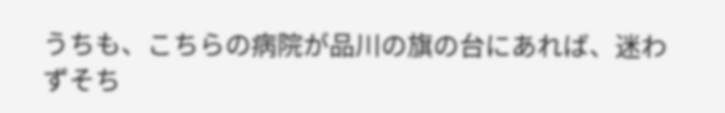うちも、こちらの病院が品川の旗の台にあれば、迷わずそち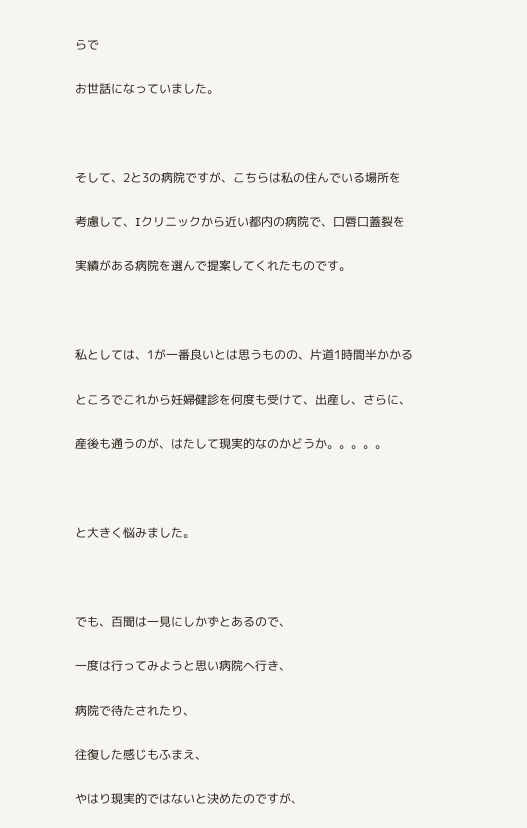らで

お世話になっていました。



そして、2と3の病院ですが、こちらは私の住んでいる場所を

考慮して、Iクリニックから近い都内の病院で、口唇口蓋裂を

実績がある病院を選んで提案してくれたものです。



私としては、1が一番良いとは思うものの、片道1時間半かかる

ところでこれから妊婦健診を何度も受けて、出産し、さらに、

産後も通うのが、はたして現実的なのかどうか。。。。。



と大きく悩みました。



でも、百聞は一見にしかずとあるので、

一度は行ってみようと思い病院へ行き、

病院で待たされたり、

往復した感じもふまえ、

やはり現実的ではないと決めたのですが、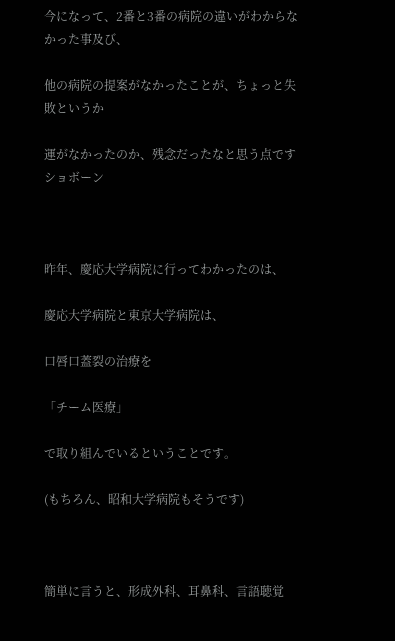今になって、2番と3番の病院の違いがわからなかった事及び、

他の病院の提案がなかったことが、ちょっと失敗というか

運がなかったのか、残念だったなと思う点ですショボーン



昨年、慶応大学病院に行ってわかったのは、

慶応大学病院と東京大学病院は、

口唇口蓋裂の治療を

「チーム医療」

で取り組んでいるということです。

(もちろん、昭和大学病院もそうです)



簡単に言うと、形成外科、耳鼻科、言語聴覚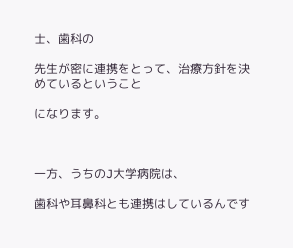士、歯科の

先生が密に連携をとって、治療方針を決めているということ

になります。



一方、うちのJ大学病院は、

歯科や耳鼻科とも連携はしているんです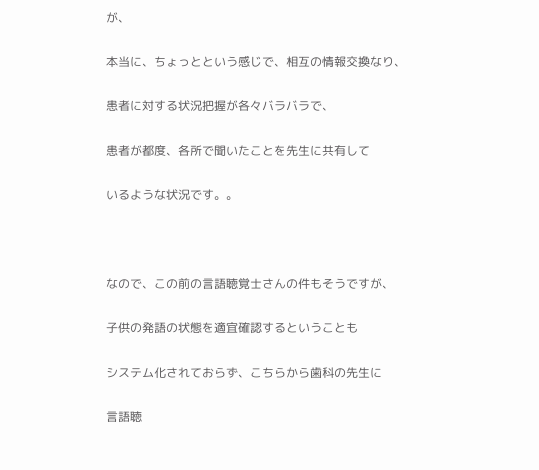が、

本当に、ちょっとという感じで、相互の情報交換なり、

患者に対する状況把握が各々バラバラで、

患者が都度、各所で聞いたことを先生に共有して

いるような状況です。。



なので、この前の言語聴覚士さんの件もそうですが、

子供の発語の状態を適宜確認するということも

システム化されておらず、こちらから歯科の先生に

言語聴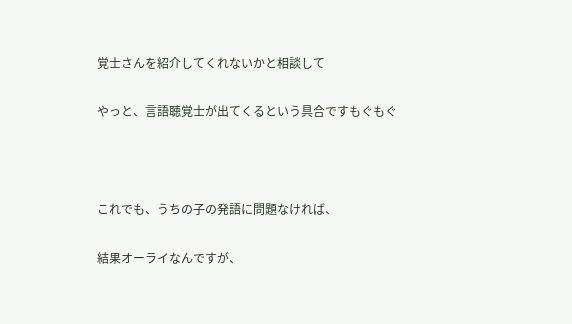覚士さんを紹介してくれないかと相談して

やっと、言語聴覚士が出てくるという具合ですもぐもぐ



これでも、うちの子の発語に問題なければ、

結果オーライなんですが、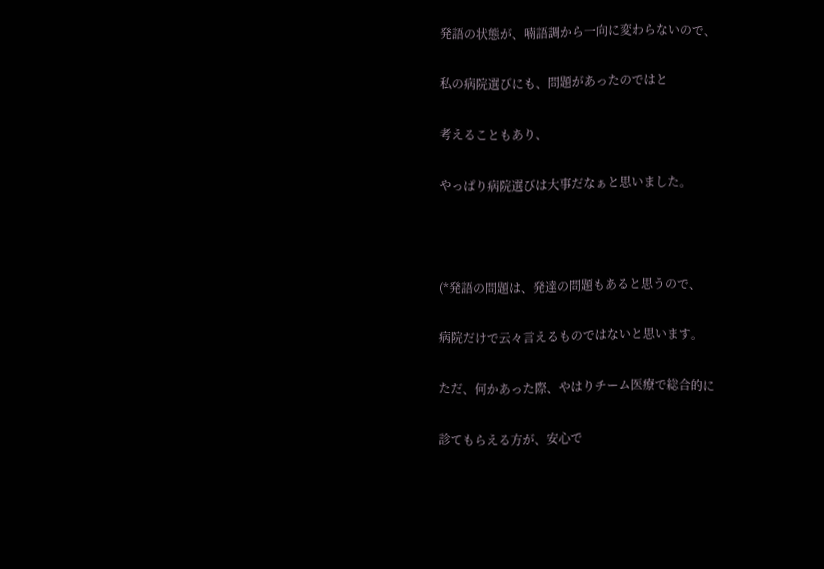発語の状態が、喃語調から一向に変わらないので、

私の病院選びにも、問題があったのではと

考えることもあり、

やっぱり病院選びは大事だなぁと思いました。



(*発語の問題は、発達の問題もあると思うので、

病院だけで云々言えるものではないと思います。

ただ、何かあった際、やはりチーム医療で総合的に

診てもらえる方が、安心で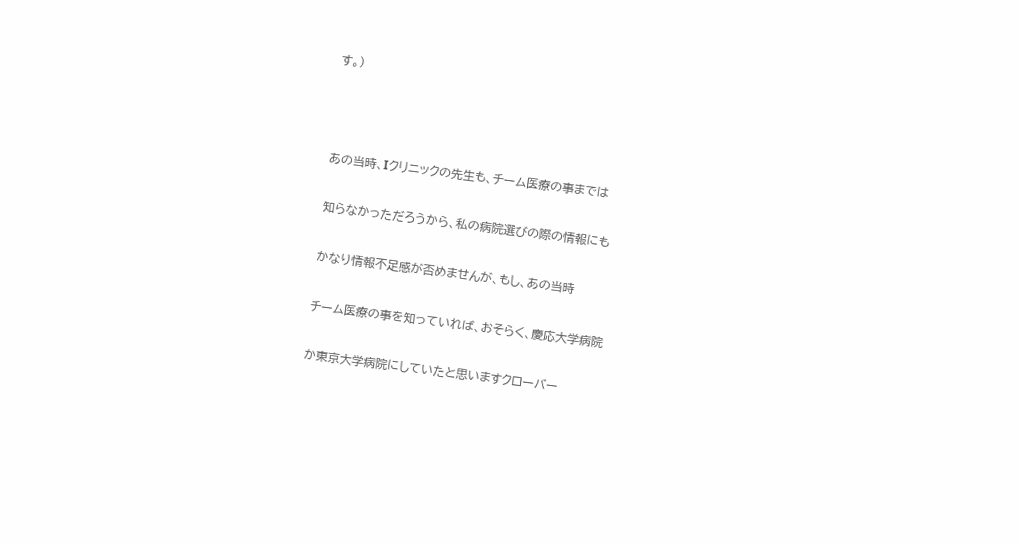す。)



あの当時、Iクリニックの先生も、チーム医療の事までは

知らなかっただろうから、私の病院選びの際の情報にも

かなり情報不足感が否めませんが、もし、あの当時

チーム医療の事を知っていれば、おそらく、慶応大学病院

か東京大学病院にしていたと思いますクローバー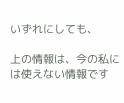いずれにしても、

上の情報は、今の私には使えない情報です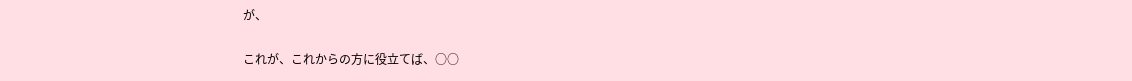が、

これが、これからの方に役立てば、○○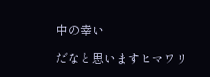中の幸い

だなと思いますヒマワリ